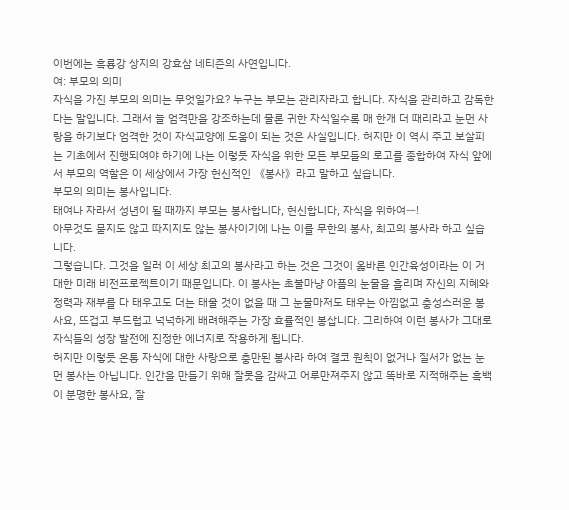이번에는 흑룡강 상지의 강효삼 네티즌의 사연입니다.
여: 부모의 의미
자식을 가진 부모의 의미는 무엇일가요? 누구는 부모는 관리자라고 합니다. 자식을 관리하고 감독한다는 말입니다. 그래서 늘 엄격만을 강조하는데 물론 귀한 자식일수록 매 한개 더 때리라고 눈먼 사랑을 하기보다 엄격한 것이 자식교양에 도움이 되는 것은 사실입니다. 허지만 이 역시 주고 보살피는 기초에서 진행되여야 하기에 나는 이렇듯 자식을 위한 모든 부모들의 로고를 종합하여 자식 앞에서 부모의 역할은 이 세상에서 가장 헌신적인 《봉사》라고 말하고 싶습니다.
부모의 의미는 봉사입니다.
태여나 자라서 성년이 될 때까지 부모는 봉사합니다, 헌신합니다, 자식을 위하여ㅡ!
아무것도 묻지도 않고 따지지도 않는 봉사이기에 나는 이를 무한의 봉사, 최고의 봉사라 하고 싶습니다.
그렇습니다. 그것을 일러 이 세상 최고의 봉사라고 하는 것은 그것이 옳바른 인간육성이라는 이 거대한 미래 비전프로젝트이기 때문입니다. 이 봉사는 초불마냥 아픔의 눈물을 흘리며 자신의 지혜와 정력과 재부를 다 태우고도 더는 태울 것이 없을 때 그 눈물마저도 태우는 아낌없고 충성스러운 봉사요, 뜨겁고 부드럽고 넉넉하게 배려해주는 가장 효률적인 봉삽니다. 그리하여 이런 봉사가 그대로 자식들의 성장 발전에 진정한 에너지로 작용하게 됩니다.
허지만 이렇듯 온통 자식에 대한 사랑으로 충만된 봉사라 하여 결코 원칙이 없거나 질서가 없는 눈 먼 봉사는 아닙니다. 인간을 만들기 위해 잘못을 감싸고 어루만져주지 않고 똑바로 지적해주는 흑백이 분명한 봉사요, 잘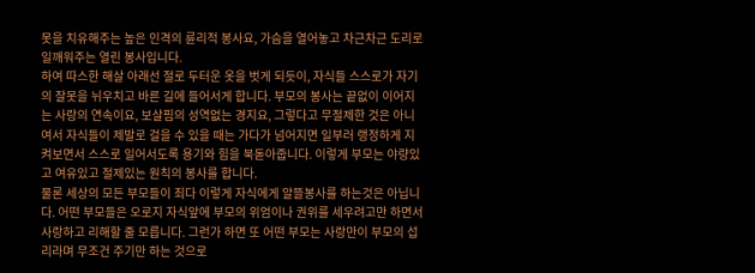못을 치유해주는 높은 인격의 륜리적 봉사요, 가슴을 열어놓고 차근차근 도리로 일깨워주는 열린 봉사입니다.
하여 따스한 해살 아래선 절로 두터운 옷을 벗게 되듯이, 자식들 스스로가 자기의 잘못을 뉘우치고 바른 길에 들어서게 합니다. 부모의 봉사는 끝없이 이어지는 사랑의 연속이요, 보살핌의 성역없는 경지요, 그렇다고 무절제한 것은 아니여서 자식들이 제발로 걸을 수 있을 때는 가다가 넘어지면 일부러 랭정하게 지켜보면서 스스로 일어서도록 용기와 힘을 북돋아줍니다. 이렇게 부모는 야량있고 여유있고 절제있는 원칙의 봉사를 합니다.
물론 세상의 모든 부모들이 죄다 이렇게 자식에게 알뜰봉사를 하는것은 아닙니다. 어떤 부모들은 오로지 자식앞에 부모의 위엄이나 권위를 세우려고만 하면서 사랑하고 리해할 줄 모릅니다. 그런가 하면 또 어떤 부모는 사랑만이 부모의 섭리라며 무조건 주기만 하는 것으로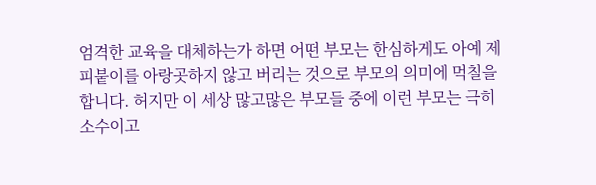엄격한 교육을 대체하는가 하면 어떤 부모는 한심하게도 아예 제 피붙이를 아랑곳하지 않고 버리는 것으로 부모의 의미에 먹칠을 합니다. 허지만 이 세상 많고많은 부모들 중에 이런 부모는 극히 소수이고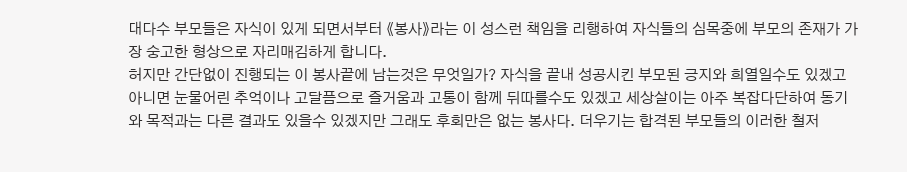대다수 부모들은 자식이 있게 되면서부터 《봉사》라는 이 성스런 책임을 리행하여 자식들의 심목중에 부모의 존재가 가장 숭고한 형상으로 자리매김하게 합니다.
허지만 간단없이 진행되는 이 봉사끝에 남는것은 무엇일가? 자식을 끝내 성공시킨 부모된 긍지와 희열일수도 있겠고 아니면 눈물어린 추억이나 고달픔으로 즐거움과 고통이 함께 뒤따를수도 있겠고 세상살이는 아주 복잡다단하여 동기와 목적과는 다른 결과도 있을수 있겠지만 그래도 후회만은 없는 봉사다. 더우기는 합격된 부모들의 이러한 철저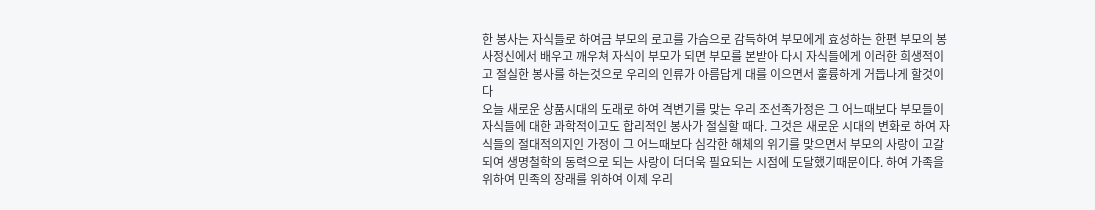한 봉사는 자식들로 하여금 부모의 로고를 가슴으로 감득하여 부모에게 효성하는 한편 부모의 봉사정신에서 배우고 깨우쳐 자식이 부모가 되면 부모를 본받아 다시 자식들에게 이러한 희생적이고 절실한 봉사를 하는것으로 우리의 인류가 아름답게 대를 이으면서 훌륭하게 거듭나게 할것이다
오늘 새로운 상품시대의 도래로 하여 격변기를 맞는 우리 조선족가정은 그 어느때보다 부모들이 자식들에 대한 과학적이고도 합리적인 봉사가 절실할 때다. 그것은 새로운 시대의 변화로 하여 자식들의 절대적의지인 가정이 그 어느때보다 심각한 해체의 위기를 맞으면서 부모의 사랑이 고갈되여 생명철학의 동력으로 되는 사랑이 더더욱 필요되는 시점에 도달했기때문이다. 하여 가족을 위하여 민족의 장래를 위하여 이제 우리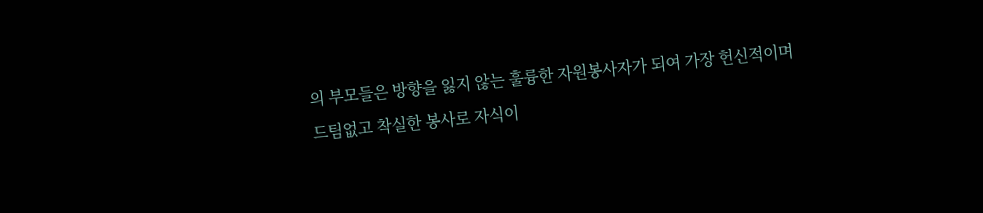의 부모들은 방향을 잃지 않는 훌륭한 자원봉사자가 되여 가장 헌신적이며 드팀없고 착실한 봉사로 자식이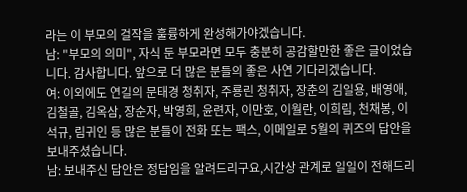라는 이 부모의 걸작을 훌륭하게 완성해가야겠습니다.
남: "부모의 의미", 자식 둔 부모라면 모두 충분히 공감할만한 좋은 글이었습니다. 감사합니다. 앞으로 더 많은 분들의 좋은 사연 기다리겠습니다.
여: 이외에도 연길의 문태경 청취자, 주룡린 청취자, 장춘의 김일용, 배영애,김철골, 김옥삼, 장순자, 박영희, 윤련자, 이만호, 이월란, 이희림, 천채봉, 이석규, 림귀인 등 많은 분들이 전화 또는 팩스, 이메일로 5월의 퀴즈의 답안을 보내주셨습니다.
남: 보내주신 답안은 정답임을 알려드리구요,시간상 관계로 일일이 전해드리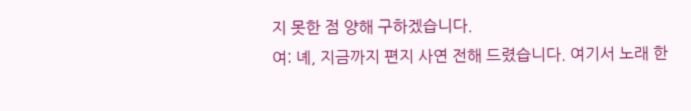지 못한 점 양해 구하겠습니다.
여: 녜, 지금까지 편지 사연 전해 드렸습니다. 여기서 노래 한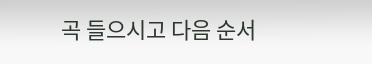곡 들으시고 다음 순서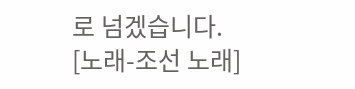로 넘겠습니다.
[노래-조선 노래]